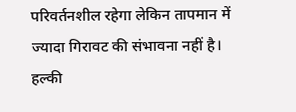परिवर्तनशील रहेगा लेकिन तापमान में ज्यादा गिरावट की संभावना नहीं है।
हल्की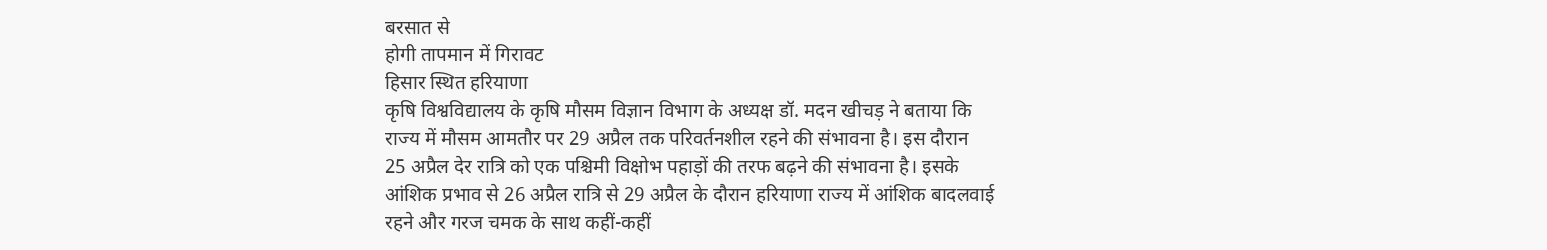बरसात से
होगी तापमान में गिरावट
हिसार स्थित हरियाणा
कृषि विश्वविद्यालय के कृषि मौसम विज्ञान विभाग के अध्यक्ष डॉ. मदन खीचड़ ने बताया कि
राज्य में मौसम आमतौर पर 29 अप्रैल तक परिवर्तनशील रहने की संभावना है। इस दौरान
25 अप्रैल देर रात्रि को एक पश्चिमी विक्षोभ पहाड़ों की तरफ बढ़ने की संभावना है। इसके
आंशिक प्रभाव से 26 अप्रैल रात्रि से 29 अप्रैल के दौरान हरियाणा राज्य में आंशिक बादलवाई
रहने और गरज चमक के साथ कहीं-कहीं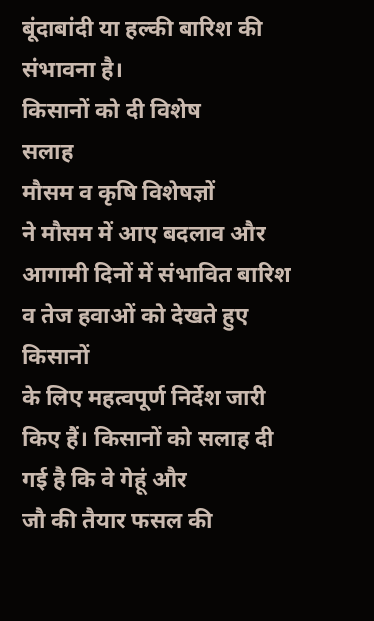बूंदाबांदी या हल्की बारिश की संभावना है।
किसानों को दी विशेष
सलाह
मौसम व कृषि विशेषज्ञों
ने मौसम में आए बदलाव और आगामी दिनों में संभावित बारिश व तेज हवाओं को देखते हुए किसानों
के लिए महत्वपूर्ण निर्देश जारी किए हैं। किसानों को सलाह दी गई है कि वे गेहूं और
जौ की तैयार फसल की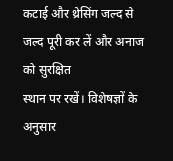कटाई और थ्रेसिंग जल्द से जल्द पूरी कर लें और अनाज को सुरक्षित
स्थान पर रखें। विशेषज्ञों के अनुसार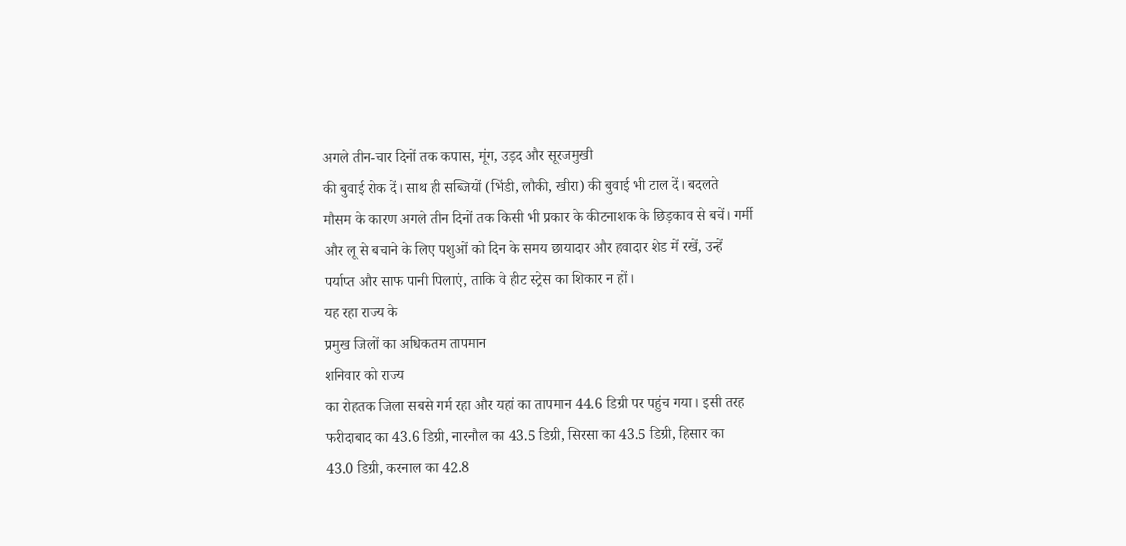अगले तीन-चार दिनों तक कपास, मूंग, उड़द और सूरजमुखी
की बुवाई रोक दें। साथ ही सब्जियों (भिंडी, लौकी, खीरा) की बुवाई भी टाल दें। बदलते
मौसम के कारण अगले तीन दिनों तक किसी भी प्रकार के कीटनाशक के छिड़काव से बचें। गर्मी
और लू से बचाने के लिए पशुओं को दिन के समय छायादार और हवादार शेड में रखें, उन्हें
पर्याप्त और साफ पानी पिलाएं, ताकि वे हीट स्ट्रेस का शिकार न हों।
यह रहा राज्य के
प्रमुख जिलों का अधिकतम तापमान
शनिवार को राज्य
का रोहतक जिला सबसे गर्म रहा और यहां का तापमान 44.6 डिग्री पर पहुंच गया। इसी तरह
फरीदाबाद का 43.6 डिग्री, नारनौल का 43.5 डिग्री, सिरसा का 43.5 डिग्री, हिसार का
43.0 डिग्री, करनाल का 42.8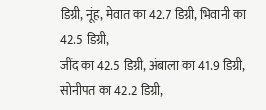डिग्री, नूंह, मेवात का 42.7 डिग्री, भिवानी का 42.5 डिग्री,
जींद का 42.5 डिग्री, अंबाला का 41.9 डिग्री, सोनीपत का 42.2 डिग्री,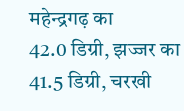महेन्द्रगढ़ का
42.0 डिग्री, झज्जर का 41.5 डिग्री, चरखी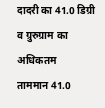दादरी का 41.0 डिग्री व ग्रुरुग्राम का अधिकतम
ताममान 41.0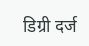डिग्री दर्ज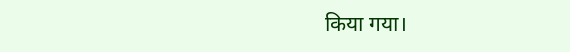किया गया।